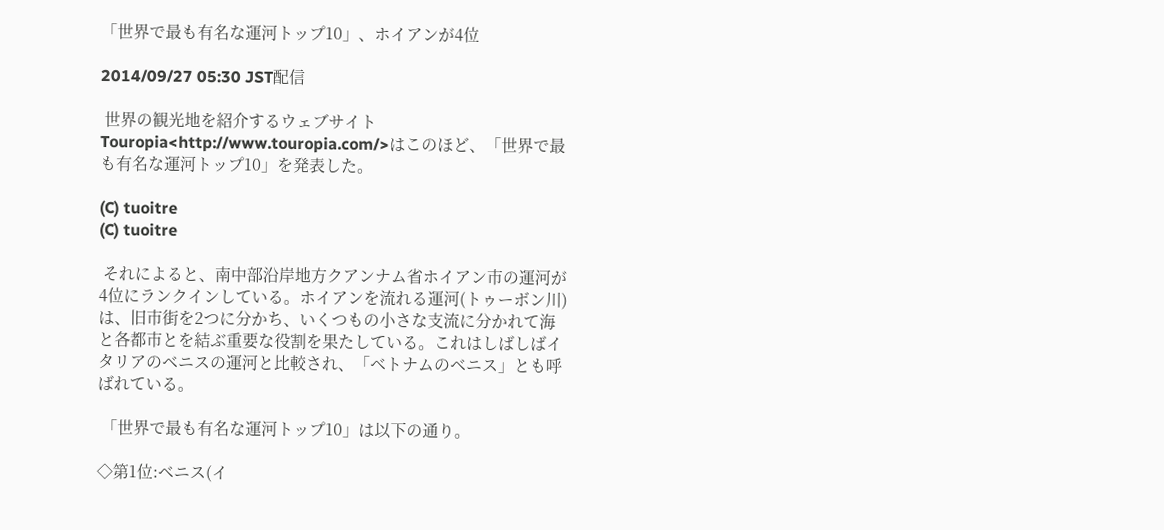「世界で最も有名な運河トップ10」、ホイアンが4位

2014/09/27 05:30 JST配信

 世界の観光地を紹介するウェブサイトTouropia<http://www.touropia.com/>はこのほど、「世界で最も有名な運河トップ10」を発表した。

(C) tuoitre
(C) tuoitre

 それによると、南中部沿岸地方クアンナム省ホイアン市の運河が4位にランクインしている。ホイアンを流れる運河(トゥーボン川)は、旧市街を2つに分かち、いくつもの小さな支流に分かれて海と各都市とを結ぶ重要な役割を果たしている。これはしばしばイタリアのベニスの運河と比較され、「ベトナムのベニス」とも呼ばれている。

 「世界で最も有名な運河トップ10」は以下の通り。

◇第1位:ベニス(イ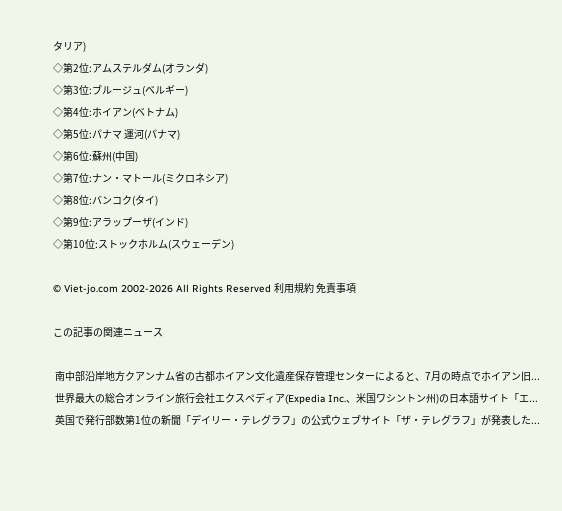タリア)
◇第2位:アムステルダム(オランダ)
◇第3位:ブルージュ(ベルギー)
◇第4位:ホイアン(ベトナム)
◇第5位:パナマ 運河(パナマ)
◇第6位:蘇州(中国)
◇第7位:ナン・マトール(ミクロネシア)
◇第8位:バンコク(タイ)
◇第9位:アラップーザ(インド)
◇第10位:ストックホルム(スウェーデン)

© Viet-jo.com 2002-2026 All Rights Reserved 利用規約 免責事項

この記事の関連ニュース

 南中部沿岸地方クアンナム省の古都ホイアン文化遺産保存管理センターによると、7月の時点でホイアン旧...
 世界最大の総合オンライン旅行会社エクスペディア(Expedia Inc.、米国ワシントン州)の日本語サイト「エ...
 英国で発行部数第1位の新聞「デイリー・テレグラフ」の公式ウェブサイト「ザ・テレグラフ」が発表した...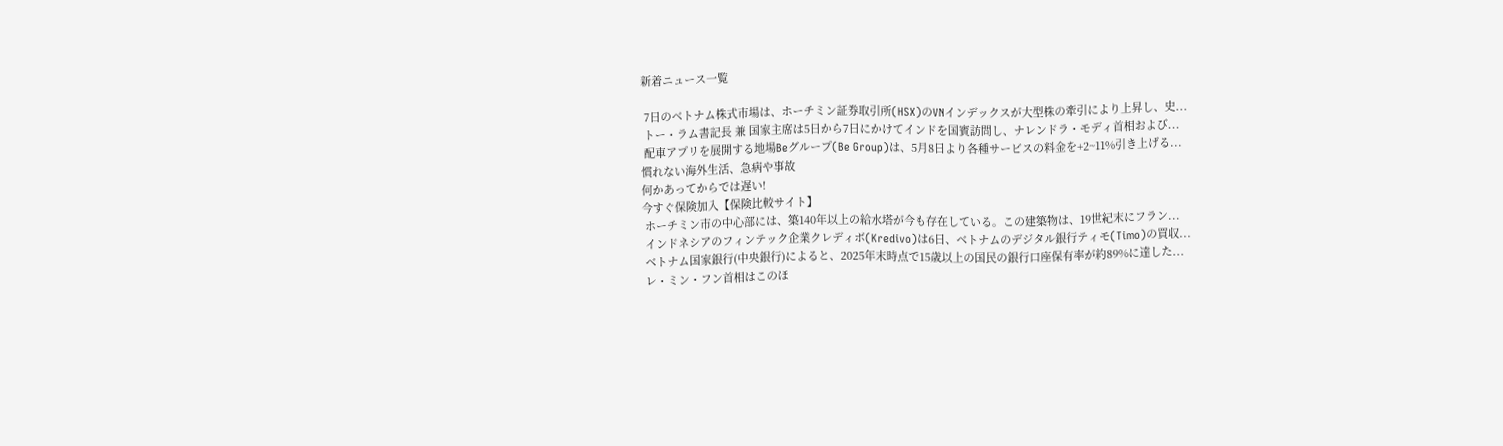新着ニュース一覧

 7日のベトナム株式市場は、ホーチミン証券取引所(HSX)のVNインデックスが大型株の牽引により上昇し、史...
 トー・ラム書記長 兼 国家主席は5日から7日にかけてインドを国賓訪問し、ナレンドラ・モディ首相および...
 配車アプリを展開する地場Beグループ(Be Group)は、5月8日より各種サービスの料金を+2~11%引き上げる...
慣れない海外生活、急病や事故
何かあってからでは遅い!
今すぐ保険加入【保険比較サイト】
 ホーチミン市の中心部には、築140年以上の給水塔が今も存在している。この建築物は、19世紀末にフラン...
 インドネシアのフィンテック企業クレディボ(Kredivo)は6日、ベトナムのデジタル銀行ティモ(Timo)の買収...
 ベトナム国家銀行(中央銀行)によると、2025年末時点で15歳以上の国民の銀行口座保有率が約89%に達した...
 レ・ミン・フン首相はこのほ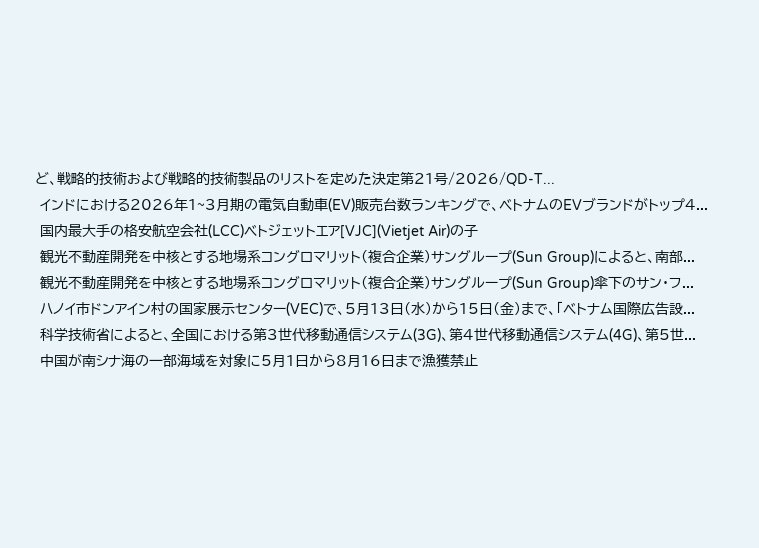ど、戦略的技術および戦略的技術製品のリストを定めた決定第21号/2026/QD-T...
 インドにおける2026年1~3月期の電気自動車(EV)販売台数ランキングで、ベトナムのEVブランドがトップ4...
 国内最大手の格安航空会社(LCC)ベトジェットエア[VJC](Vietjet Air)の子
 観光不動産開発を中核とする地場系コングロマリット(複合企業)サングループ(Sun Group)によると、南部...
 観光不動産開発を中核とする地場系コングロマリット(複合企業)サングループ(Sun Group)傘下のサン・フ...
 ハノイ市ドンアイン村の国家展示センター(VEC)で、5月13日(水)から15日(金)まで、「ベトナム国際広告設...
 科学技術省によると、全国における第3世代移動通信システム(3G)、第4世代移動通信システム(4G)、第5世...
 中国が南シナ海の一部海域を対象に5月1日から8月16日まで漁獲禁止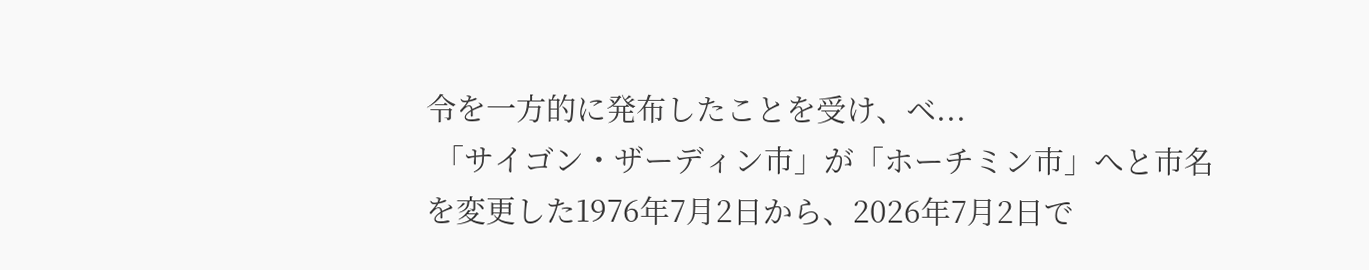令を一方的に発布したことを受け、ベ...
 「サイゴン・ザーディン市」が「ホーチミン市」へと市名を変更した1976年7月2日から、2026年7月2日で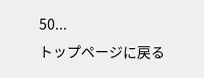50...
トップページに戻る